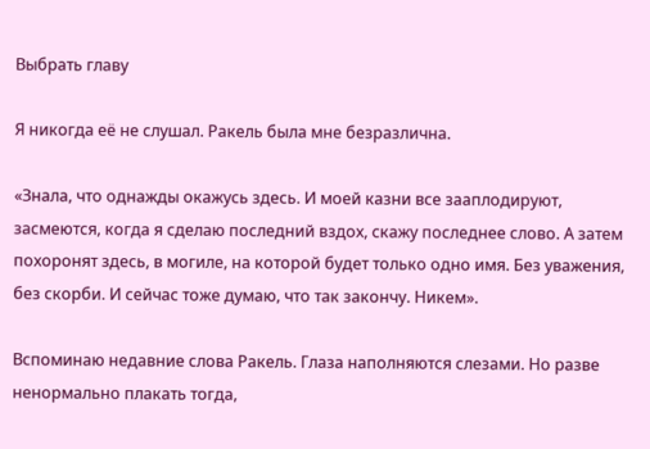Выбрать главу

Я никогда её не слушал. Ракель была мне безразлична.

«Знала, что однажды окажусь здесь. И моей казни все зааплодируют, засмеются, когда я сделаю последний вздох, скажу последнее слово. А затем похоронят здесь, в могиле, на которой будет только одно имя. Без уважения, без скорби. И сейчас тоже думаю, что так закончу. Никем».

Вспоминаю недавние слова Ракель. Глаза наполняются слезами. Но разве ненормально плакать тогда,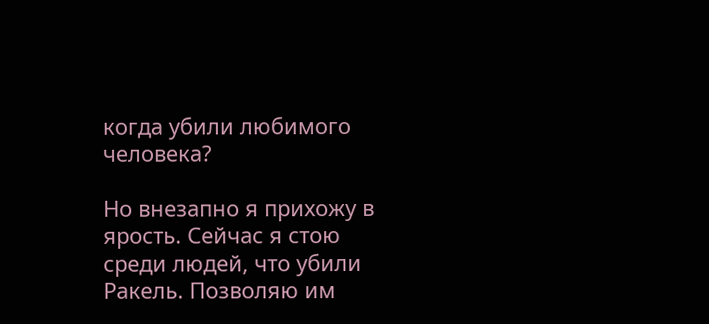когда убили любимого человека?

Но внезапно я прихожу в ярость. Сейчас я стою среди людей, что убили Ракель. Позволяю им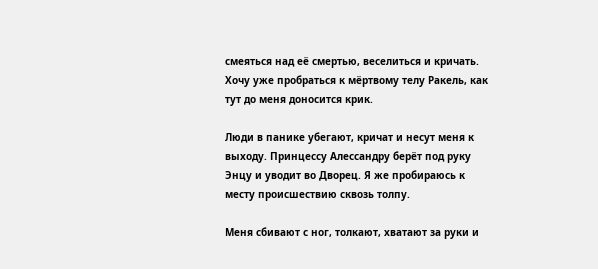смеяться над её смертью, веселиться и кричать. Хочу уже пробраться к мёртвому телу Ракель, как тут до меня доносится крик.

Люди в панике убегают, кричат и несут меня к выходу. Принцессу Алессандру берёт под руку Энцу и уводит во Дворец. Я же пробираюсь к месту происшествию сквозь толпу.

Меня сбивают с ног, толкают, хватают за руки и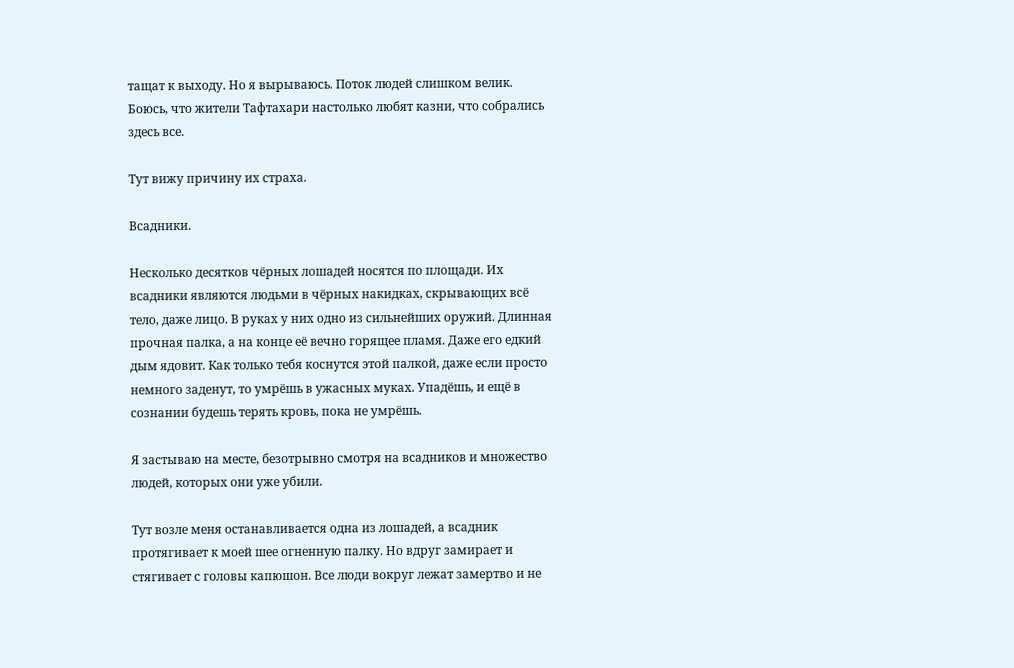тащат к выходу. Но я вырываюсь. Поток людей слишком велик. Боюсь, что жители Тафтахари настолько любят казни, что собрались здесь все.

Тут вижу причину их страха.

Всадники.

Несколько десятков чёрных лошадей носятся по площади. Их всадники являются людьми в чёрных накидках, скрывающих всё тело, даже лицо. В руках у них одно из сильнейших оружий. Длинная прочная палка, а на конце её вечно горящее пламя. Даже его едкий дым ядовит. Как только тебя коснутся этой палкой, даже если просто немного заденут, то умрёшь в ужасных муках. Упадёшь, и ещё в сознании будешь терять кровь, пока не умрёшь.

Я застываю на месте, безотрывно смотря на всадников и множество людей, которых они уже убили.

Тут возле меня останавливается одна из лошадей, а всадник протягивает к моей шее огненную палку. Но вдруг замирает и стягивает с головы капюшон. Все люди вокруг лежат замертво и не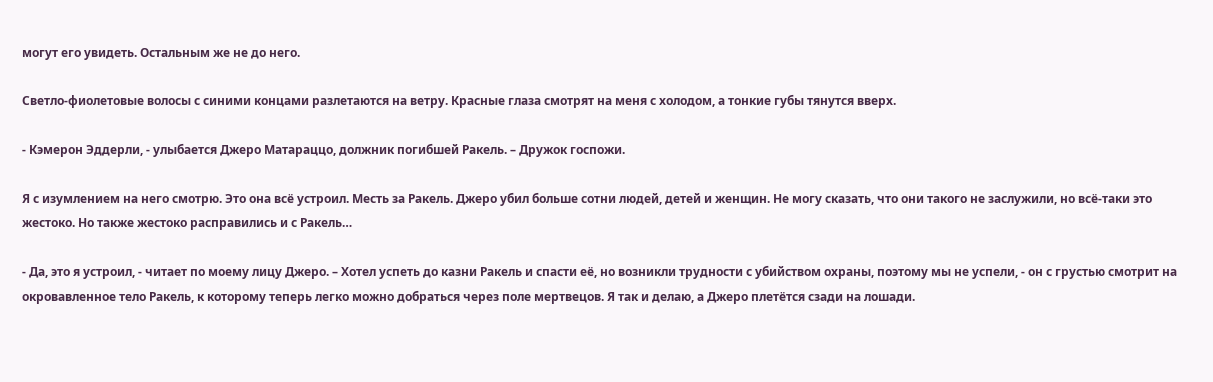могут его увидеть. Остальным же не до него.

Светло-фиолетовые волосы с синими концами разлетаются на ветру. Красные глаза смотрят на меня с холодом, а тонкие губы тянутся вверх.

- Кэмерон Эддерли, - улыбается Джеро Матараццо, должник погибшей Ракель. – Дружок госпожи.

Я с изумлением на него смотрю. Это она всё устроил. Месть за Ракель. Джеро убил больше сотни людей, детей и женщин. Не могу сказать, что они такого не заслужили, но всё-таки это жестоко. Но также жестоко расправились и с Ракель…

- Да, это я устроил, - читает по моему лицу Джеро. – Хотел успеть до казни Ракель и спасти её, но возникли трудности с убийством охраны, поэтому мы не успели, - он с грустью смотрит на окровавленное тело Ракель, к которому теперь легко можно добраться через поле мертвецов. Я так и делаю, а Джеро плетётся сзади на лошади.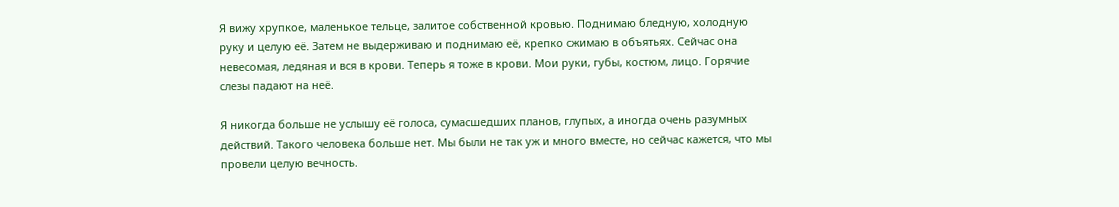Я вижу хрупкое, маленькое тельце, залитое собственной кровью. Поднимаю бледную, холодную руку и целую её. Затем не выдерживаю и поднимаю её, крепко сжимаю в объятьях. Сейчас она невесомая, ледяная и вся в крови. Теперь я тоже в крови. Мои руки, губы, костюм, лицо. Горячие слезы падают на неё.

Я никогда больше не услышу её голоса, сумасшедших планов, глупых, а иногда очень разумных действий. Такого человека больше нет. Мы были не так уж и много вместе, но сейчас кажется, что мы провели целую вечность.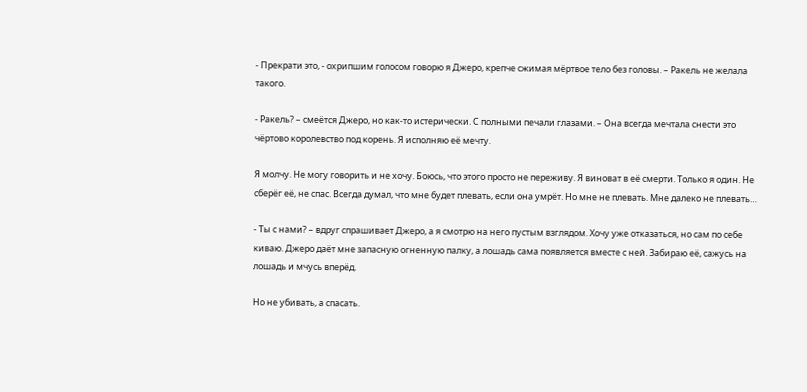- Прекрати это, - охрипшим голосом говорю я Джеро, крепче сжимая мёртвое тело без головы. – Ракель не желала такого.

- Ракель? – смеётся Джеро, но как-то истерически. С полными печали глазами. – Она всегда мечтала снести это чёртово королевство под корень. Я исполняю её мечту.

Я молчу. Не могу говорить и не хочу. Боюсь, что этого просто не переживу. Я виноват в её смерти. Только я один. Не сберёг её, не спас. Всегда думал, что мне будет плевать, если она умрёт. Но мне не плевать. Мне далеко не плевать…

- Ты с нами? – вдруг спрашивает Джеро, а я смотрю на него пустым взглядом. Хочу уже отказаться, но сам по себе киваю. Джеро даёт мне запасную огненную палку, а лошадь сама появляется вместе с ней. Забираю её, сажусь на лошадь и мчусь вперёд.

Но не убивать, а спасать.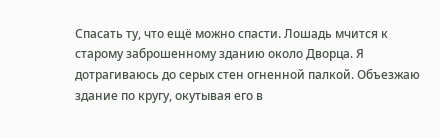Спасать ту, что ещё можно спасти. Лошадь мчится к старому заброшенному зданию около Дворца. Я дотрагиваюсь до серых стен огненной палкой. Объезжаю здание по кругу, окутывая его в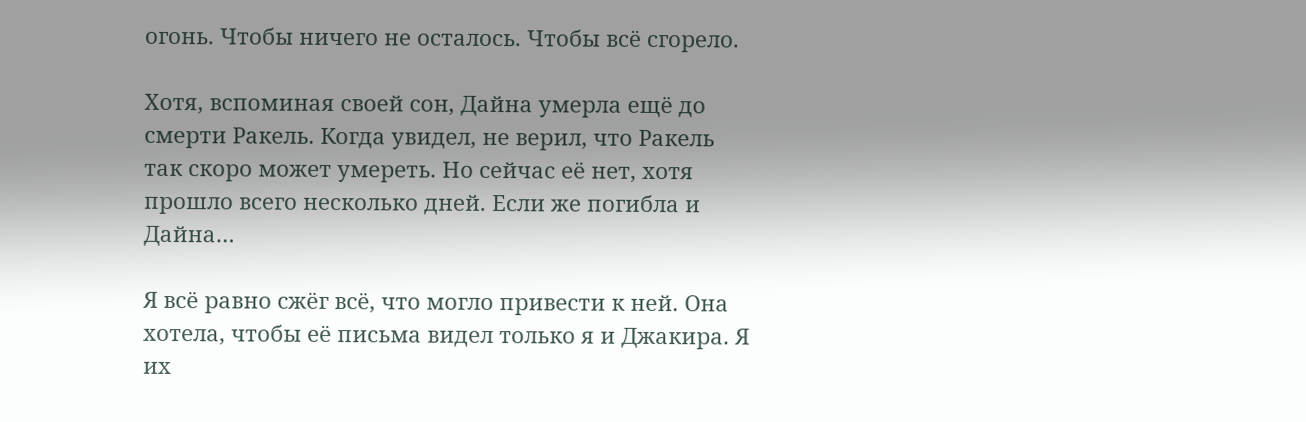огонь. Чтобы ничего не осталось. Чтобы всё сгорело.

Хотя, вспоминая своей сон, Дайна умерла ещё до смерти Ракель. Когда увидел, не верил, что Ракель так скоро может умереть. Но сейчас её нет, хотя прошло всего несколько дней. Если же погибла и Дайна…

Я всё равно сжёг всё, что могло привести к ней. Она хотела, чтобы её письма видел только я и Джакира. Я их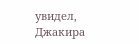увидел, Джакира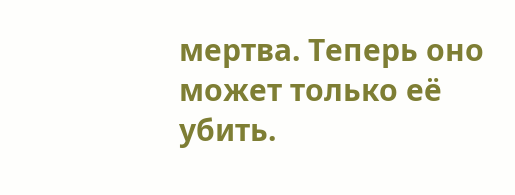мертва. Теперь оно может только её убить.